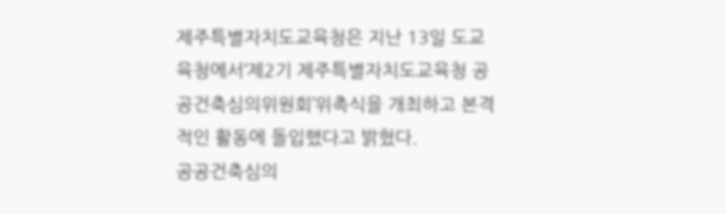제주특별자치도교육청은 지난 13일 도교육청에서‘제2기 제주특별자치도교육청 공공건축심의위원회’위촉식을 개최하고 본격적인 활동에 돌입했다고 밝혔다.
공공건축심의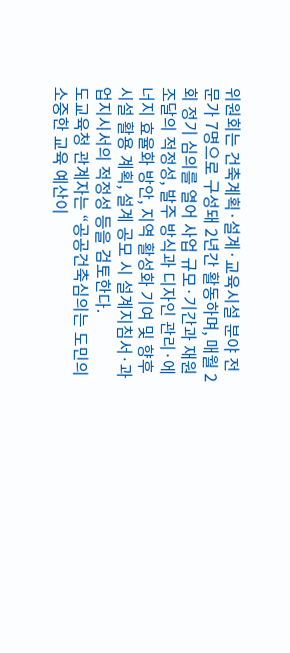위원회는 건축계획·설계·교육시설 분야 전문가 7명으로 구성돼 2년간 활동하며, 매월 2회 정기 심의를 열어 사업 규모·기간과 재원 조달의 적정성, 발주 방식과 디자인 관리·에너지 효율화 방안, 지역 활성화 기여 및 향후 시설 활용 계획, 설계 공모 시 설계지침서·과업지시서의 적정성 등을 검토한다.
도교육청 관계자는 “공공건축심의는 도민의 소중한 교육 예산이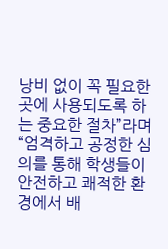낭비 없이 꼭 필요한 곳에 사용되도록 하는 중요한 절차”라며 “엄격하고 공정한 심의를 통해 학생들이 안전하고 쾌적한 환경에서 배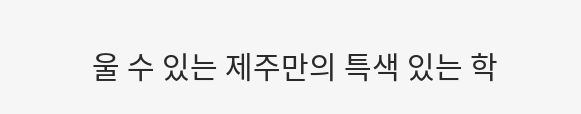울 수 있는 제주만의 특색 있는 학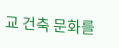교 건축 문화를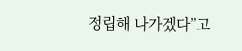정립해 나가겠다”고